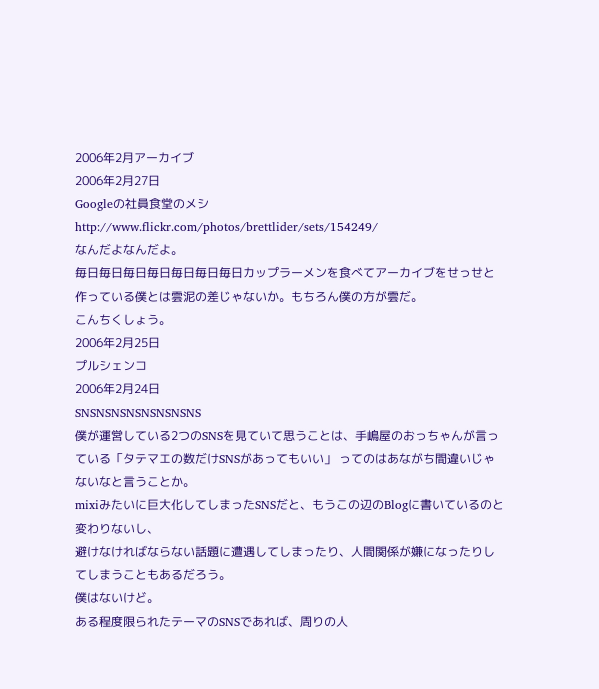2006年2月アーカイブ
2006年2月27日
Googleの社員食堂のメシ
http://www.flickr.com/photos/brettlider/sets/154249/
なんだよなんだよ。
毎日毎日毎日毎日毎日毎日毎日カップラーメンを食べてアーカイブをせっせと作っている僕とは雲泥の差じゃないか。もちろん僕の方が雲だ。
こんちくしょう。
2006年2月25日
プルシェンコ
2006年2月24日
SNSNSNSNSNSNSNSNS
僕が運営している2つのSNSを見ていて思うことは、手嶋屋のおっちゃんが言っている「タテマエの数だけSNSがあってもいい」 ってのはあながち間違いじゃないなと言うことか。
mixiみたいに巨大化してしまったSNSだと、もうこの辺のBlogに書いているのと変わりないし、
避けなければならない話題に遭遇してしまったり、人間関係が嫌になったりしてしまうこともあるだろう。
僕はないけど。
ある程度限られたテーマのSNSであれば、周りの人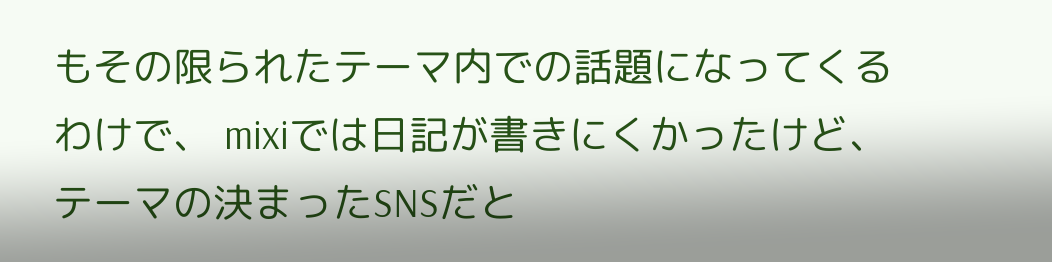もその限られたテーマ内での話題になってくるわけで、 mixiでは日記が書きにくかったけど、テーマの決まったSNSだと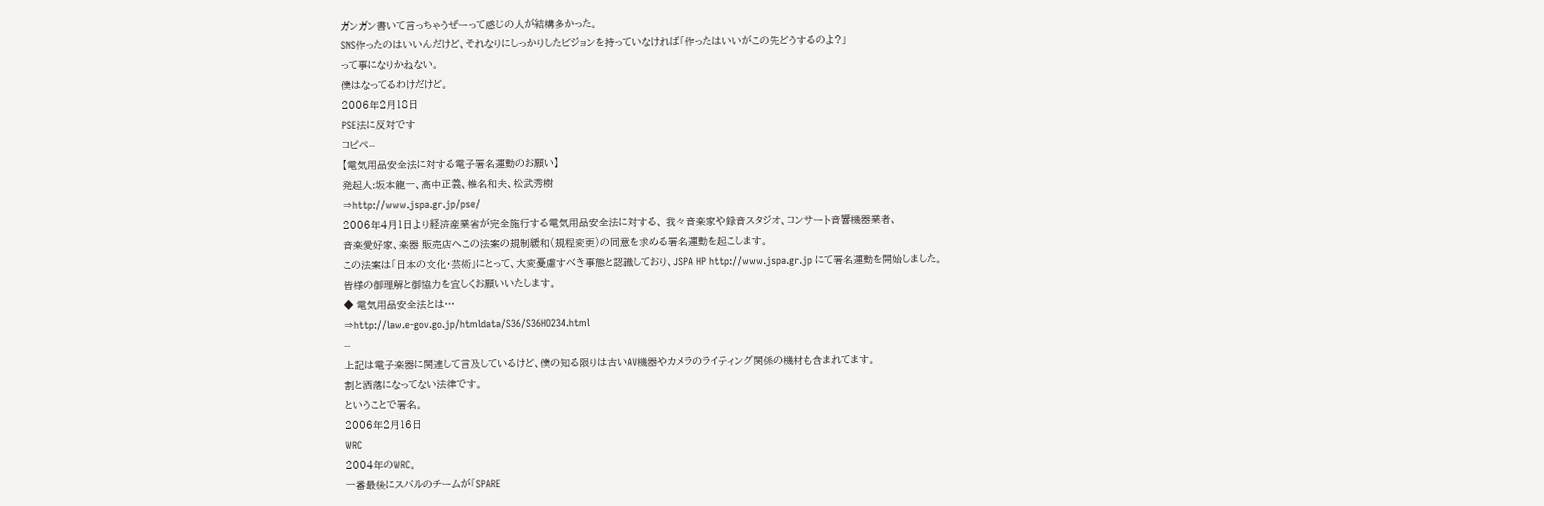ガンガン書いて言っちゃうぜーって感じの人が結構多かった。
SNS作ったのはいいんだけど、それなりにしっかりしたビジョンを持っていなければ「作ったはいいがこの先どうするのよ?」
って事になりかねない。
僕はなってるわけだけど。
2006年2月18日
PSE法に反対です
コピペ--
【電気用品安全法に対する電子署名運動のお願い】
発起人:坂本龍一、高中正義、椎名和夫、松武秀樹
⇒http://www.jspa.gr.jp/pse/
2006年4月1日より経済産業省が完全施行する電気用品安全法に対する、 我々音楽家や録音スタジオ、コンサート音響機器業者、
音楽愛好家、楽器 販売店へこの法案の規制緩和(規程変更)の同意を求める署名運動を起こします。
この法案は「日本の文化・芸術」にとって、大変憂慮すべき事態と認識しており、JSPA HP http://www.jspa.gr.jp にて署名運動を開始しました。
皆様の御理解と御協力を宜しくお願いいたします。
◆ 電気用品安全法とは…
⇒http://law.e-gov.go.jp/htmldata/S36/S36HO234.html
--
上記は電子楽器に関連して言及しているけど、僕の知る限りは古いAV機器やカメラのライティング関係の機材も含まれてます。
割と洒落になってない法律です。
ということで署名。
2006年2月16日
WRC
2004年のWRC。
一番最後にスバルのチームが「SPARE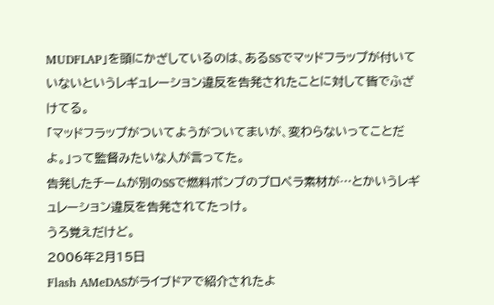MUDFLAP」を頭にかざしているのは、あるSSでマッドフラップが付いていないというレギュレーション違反を告発されたことに対して皆でふざけてる。
「マッドフラップがついてようがついてまいが、変わらないってことだよ。」って監督みたいな人が言ってた。
告発したチームが別のSSで燃料ポンプのプロペラ素材が…とかいうレギュレーション違反を告発されてたっけ。
うろ覚えだけど。
2006年2月15日
Flash AMeDASがライブドアで紹介されたよ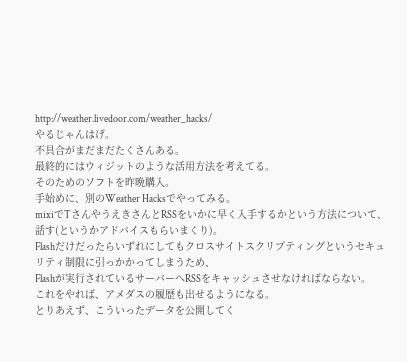http://weather.livedoor.com/weather_hacks/
やるじゃんはげ。
不具合がまだまだたくさんある。
最終的にはウィジットのような活用方法を考えてる。
そのためのソフトを昨晩購入。
手始めに、別のWeather Hacksでやってみる。
mixiでTさんやうえきさんとRSSをいかに早く入手するかという方法について、話す(というかアドバイスもらいまくり)。
Flashだけだったらいずれにしてもクロスサイトスクリプティングというセキュリティ制限に引っかかってしまうため、
Flashが実行されているサーバーへRSSをキャッシュさせなければならない。
これをやれば、アメダスの履歴も出せるようになる。
とりあえず、こういったデータを公開してく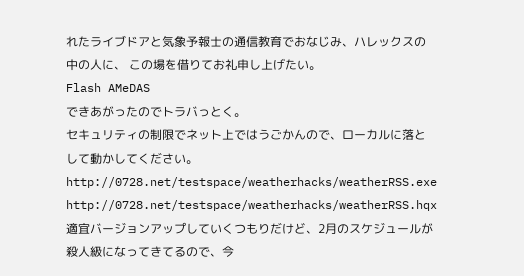れたライブドアと気象予報士の通信教育でおなじみ、ハレックスの中の人に、 この場を借りてお礼申し上げたい。
Flash AMeDAS
できあがったのでトラバっとく。
セキュリティの制限でネット上ではうごかんので、ローカルに落として動かしてください。
http://0728.net/testspace/weatherhacks/weatherRSS.exe
http://0728.net/testspace/weatherhacks/weatherRSS.hqx
適宜バージョンアップしていくつもりだけど、2月のスケジュールが殺人級になってきてるので、今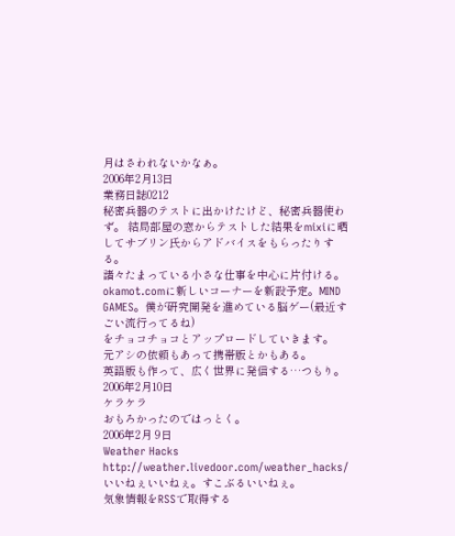月はさわれないかなぁ。
2006年2月13日
業務日誌0212
秘密兵器のテストに出かけたけど、秘密兵器使わず。 結局部屋の窓からテストした結果をmixiに晒してサブリン氏からアドバイスをもらったりする。
諸々たまっている小さな仕事を中心に片付ける。
okamot.comに新しいコーナーを新設予定。MIND GAMES。僕が研究開発を進めている脳ゲー(最近すごい流行ってるね)
をチョコチョコとアップロードしていきます。
元アシの依頼もあって携帯版とかもある。
英語版も作って、広く世界に発信する…つもり。
2006年2月10日
ケラケラ
おもろかったのではっとく。
2006年2月 9日
Weather Hacks
http://weather.livedoor.com/weather_hacks/
いいねぇいいねぇ。すこぶるいいねぇ。
気象情報をRSSで取得する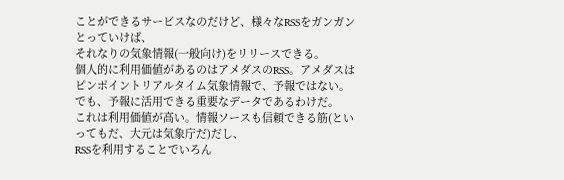ことができるサービスなのだけど、様々なRSSをガンガンとっていけば、
それなりの気象情報(一般向け)をリリースできる。
個人的に利用価値があるのはアメダスのRSS。アメダスはピンポイントリアルタイム気象情報で、予報ではない。
でも、予報に活用できる重要なデータであるわけだ。
これは利用価値が高い。情報ソースも信頼できる筋(といってもだ、大元は気象庁だ)だし、
RSSを利用することでいろん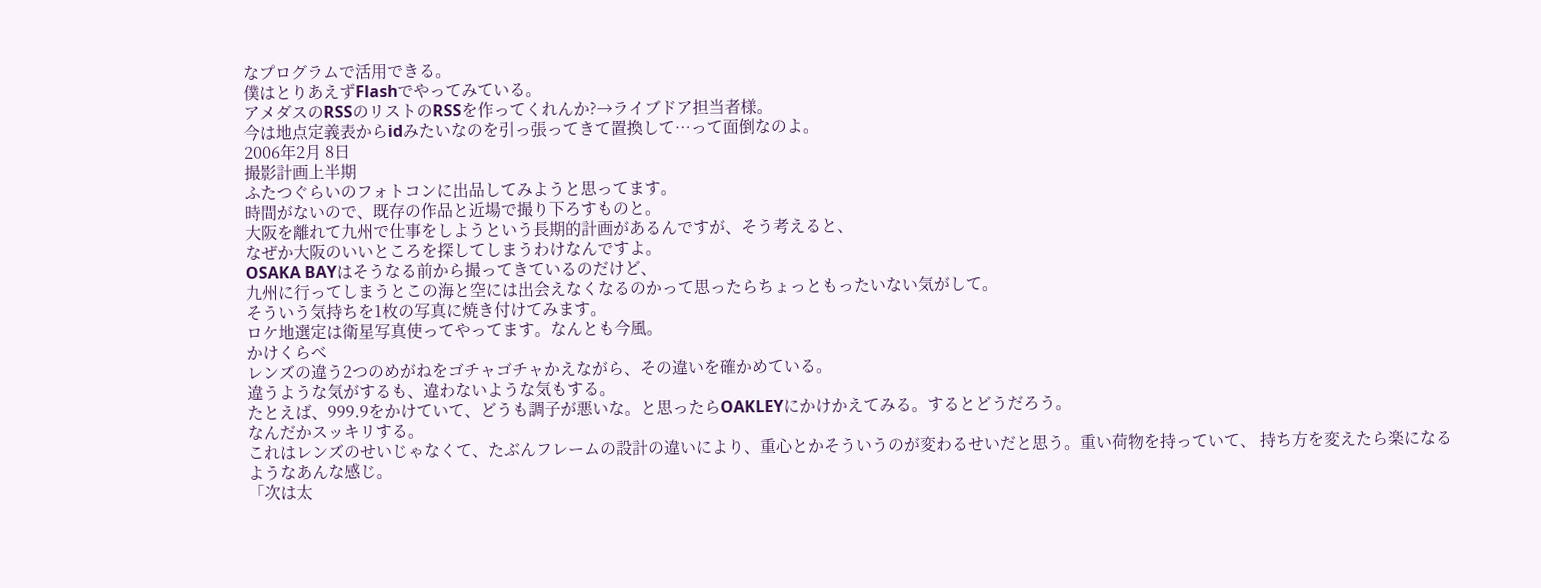なプログラムで活用できる。
僕はとりあえずFlashでやってみている。
アメダスのRSSのリストのRSSを作ってくれんか?→ライブドア担当者様。
今は地点定義表からidみたいなのを引っ張ってきて置換して…って面倒なのよ。
2006年2月 8日
撮影計画上半期
ふたつぐらいのフォトコンに出品してみようと思ってます。
時間がないので、既存の作品と近場で撮り下ろすものと。
大阪を離れて九州で仕事をしようという長期的計画があるんですが、そう考えると、
なぜか大阪のいいところを探してしまうわけなんですよ。
OSAKA BAYはそうなる前から撮ってきているのだけど、
九州に行ってしまうとこの海と空には出会えなくなるのかって思ったらちょっともったいない気がして。
そういう気持ちを1枚の写真に焼き付けてみます。
ロケ地選定は衛星写真使ってやってます。なんとも今風。
かけくらべ
レンズの違う2つのめがねをゴチャゴチャかえながら、その違いを確かめている。
違うような気がするも、違わないような気もする。
たとえば、999.9をかけていて、どうも調子が悪いな。と思ったらOAKLEYにかけかえてみる。するとどうだろう。
なんだかスッキリする。
これはレンズのせいじゃなくて、たぶんフレームの設計の違いにより、重心とかそういうのが変わるせいだと思う。重い荷物を持っていて、 持ち方を変えたら楽になるようなあんな感じ。
「次は太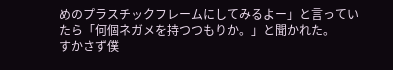めのプラスチックフレームにしてみるよー」と言っていたら「何個ネガメを持つつもりか。」と聞かれた。
すかさず僕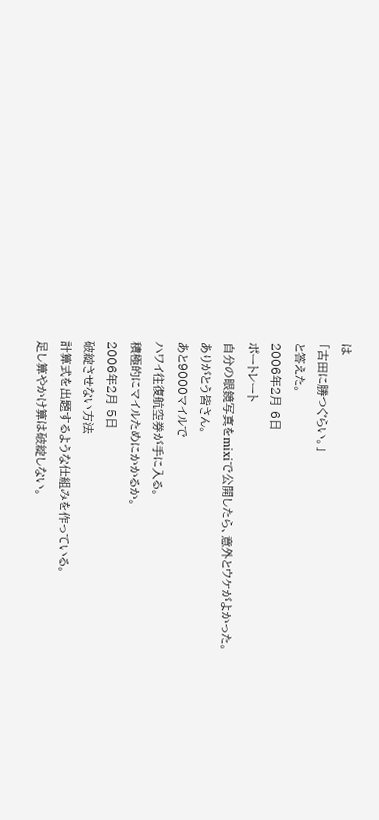は
「古田に勝つぐらい。」
と答えた。
2006年2月 6日
ポートレート
自分の眼鏡写真をmixiで公開したら、意外とウケがよかった。
ありがとう皆さん。
あと9000マイルで
ハワイ往復航空券が手に入る。
積極的にマイルためにかかるか。
2006年2月 5日
破綻させない方法
計算式を出題するような仕組みを作っている。
足し算やかけ算は破綻しない。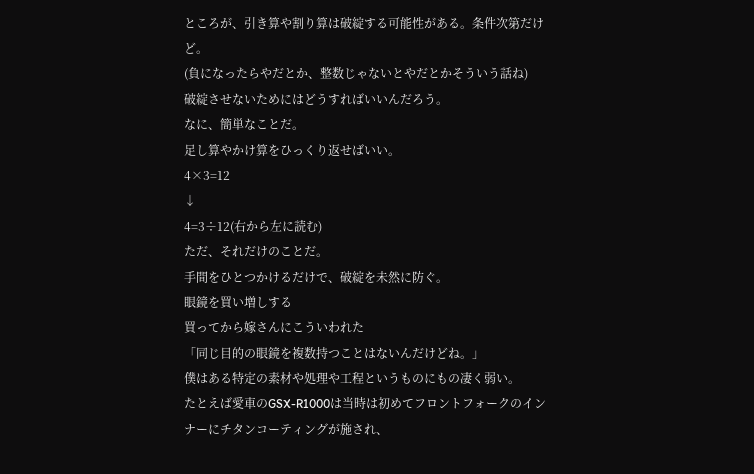ところが、引き算や割り算は破綻する可能性がある。条件次第だけど。
(負になったらやだとか、整数じゃないとやだとかそういう話ね)
破綻させないためにはどうすればいいんだろう。
なに、簡単なことだ。
足し算やかけ算をひっくり返せばいい。
4×3=12
↓
4=3÷12(右から左に読む)
ただ、それだけのことだ。
手間をひとつかけるだけで、破綻を未然に防ぐ。
眼鏡を買い増しする
買ってから嫁さんにこういわれた
「同じ目的の眼鏡を複数持つことはないんだけどね。」
僕はある特定の素材や処理や工程というものにもの凄く弱い。
たとえば愛車のGSX-R1000は当時は初めてフロントフォークのインナーにチタンコーティングが施され、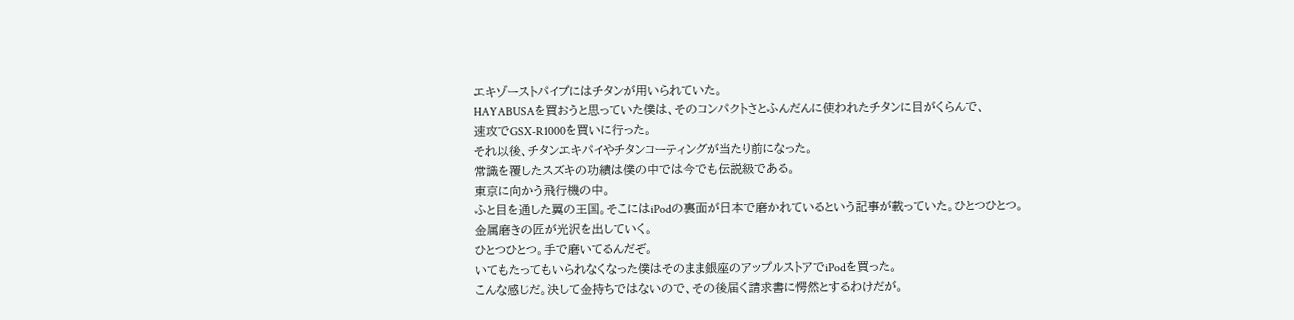エキゾーストパイプにはチタンが用いられていた。
HAYABUSAを買おうと思っていた僕は、そのコンパクトさとふんだんに使われたチタンに目がくらんで、
速攻でGSX-R1000を買いに行った。
それ以後、チタンエキパイやチタンコーティングが当たり前になった。
常識を覆したスズキの功績は僕の中では今でも伝説級である。
東京に向かう飛行機の中。
ふと目を通した翼の王国。そこにはiPodの裏面が日本で磨かれているという記事が載っていた。ひとつひとつ。
金属磨きの匠が光沢を出していく。
ひとつひとつ。手で磨いてるんだぞ。
いてもたってもいられなくなった僕はそのまま銀座のアップルストアでiPodを買った。
こんな感じだ。決して金持ちではないので、その後届く請求書に愕然とするわけだが。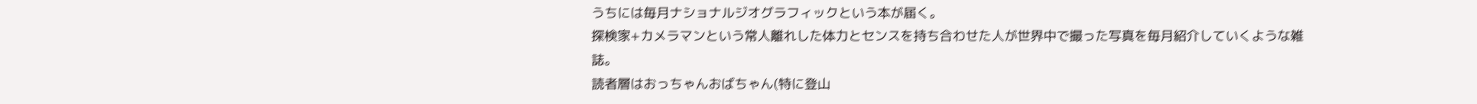うちには毎月ナショナルジオグラフィックという本が届く。
探検家+カメラマンという常人離れした体力とセンスを持ち合わせた人が世界中で撮った写真を毎月紹介していくような雑誌。
読者層はおっちゃんおばちゃん(特に登山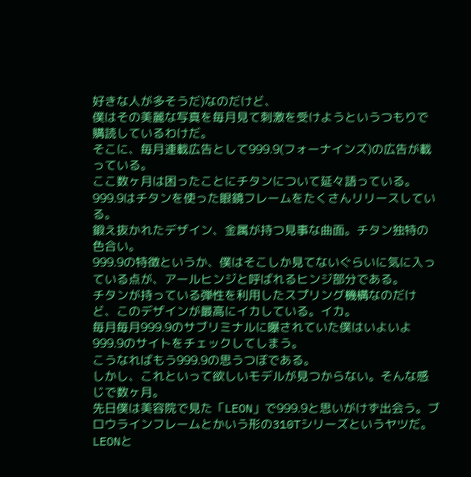好きな人が多そうだ)なのだけど、
僕はその美麗な写真を毎月見て刺激を受けようというつもりで購読しているわけだ。
そこに、毎月連載広告として999.9(フォーナインズ)の広告が載っている。
ここ数ヶ月は困ったことにチタンについて延々語っている。999.9はチタンを使った眼鏡フレームをたくさんリリースしている。
鍛え抜かれたデザイン、金属が持つ見事な曲面。チタン独特の色合い。
999.9の特徴というか、僕はそこしか見てないぐらいに気に入っている点が、アールヒンジと呼ばれるヒンジ部分である。
チタンが持っている弾性を利用したスプリング機構なのだけど、このデザインが最高にイカしている。イカ。
毎月毎月999.9のサブリミナルに曝されていた僕はいよいよ999.9のサイトをチェックしてしまう。
こうなればもう999.9の思うつぼである。
しかし、これといって欲しいモデルが見つからない。そんな感じで数ヶ月。
先日僕は美容院で見た「LEON」で999.9と思いがけず出会う。ブロウラインフレームとかいう形の310Tシリーズというヤツだ。
LEONと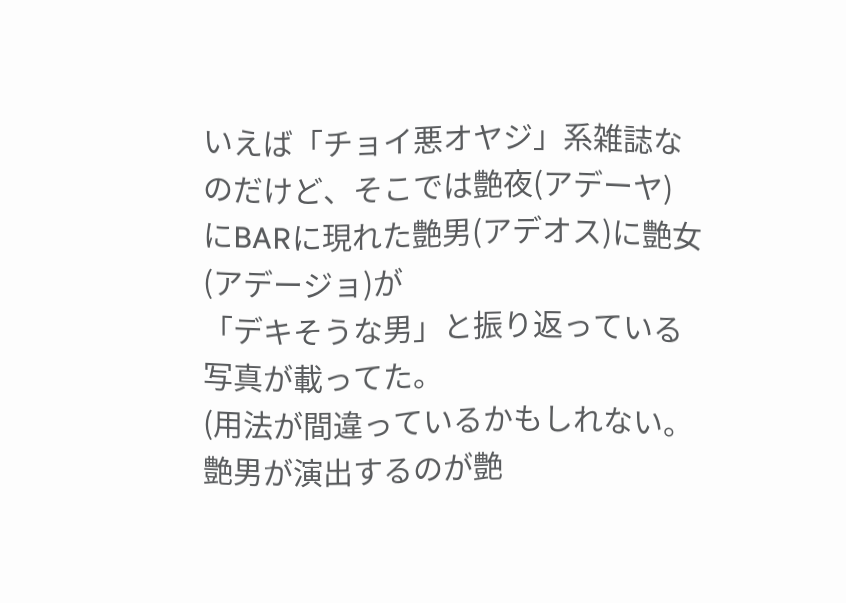いえば「チョイ悪オヤジ」系雑誌なのだけど、そこでは艶夜(アデーヤ)にBARに現れた艶男(アデオス)に艶女(アデージョ)が
「デキそうな男」と振り返っている写真が載ってた。
(用法が間違っているかもしれない。艶男が演出するのが艶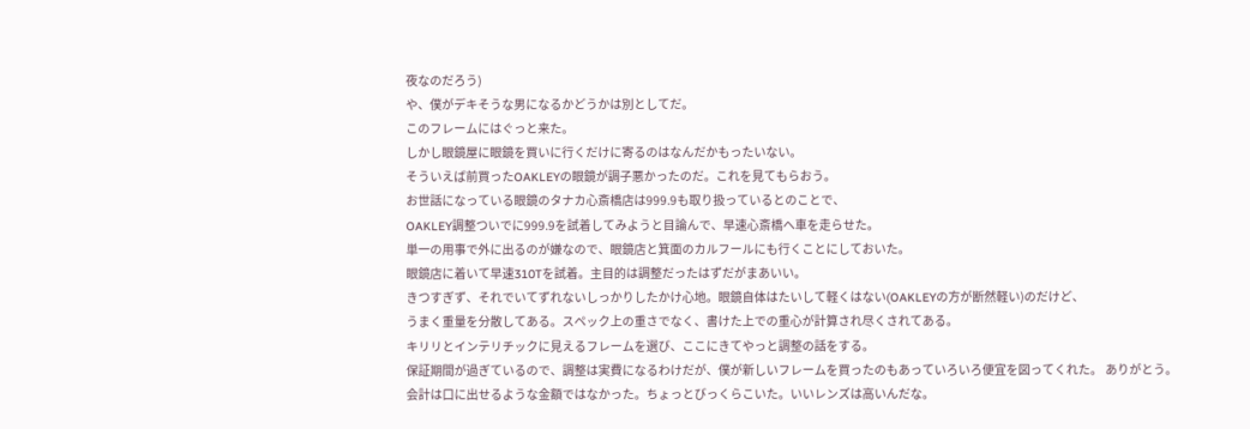夜なのだろう)
や、僕がデキそうな男になるかどうかは別としてだ。
このフレームにはぐっと来た。
しかし眼鏡屋に眼鏡を買いに行くだけに寄るのはなんだかもったいない。
そういえば前買ったOAKLEYの眼鏡が調子悪かったのだ。これを見てもらおう。
お世話になっている眼鏡のタナカ心斎橋店は999.9も取り扱っているとのことで、
OAKLEY調整ついでに999.9を試着してみようと目論んで、早速心斎橋へ車を走らせた。
単一の用事で外に出るのが嫌なので、眼鏡店と箕面のカルフールにも行くことにしておいた。
眼鏡店に着いて早速310Tを試着。主目的は調整だったはずだがまあいい。
きつすぎず、それでいてずれないしっかりしたかけ心地。眼鏡自体はたいして軽くはない(OAKLEYの方が断然軽い)のだけど、
うまく重量を分散してある。スペック上の重さでなく、書けた上での重心が計算され尽くされてある。
キリリとインテリチックに見えるフレームを選び、ここにきてやっと調整の話をする。
保証期間が過ぎているので、調整は実費になるわけだが、僕が新しいフレームを買ったのもあっていろいろ便宜を図ってくれた。 ありがとう。
会計は口に出せるような金額ではなかった。ちょっとびっくらこいた。いいレンズは高いんだな。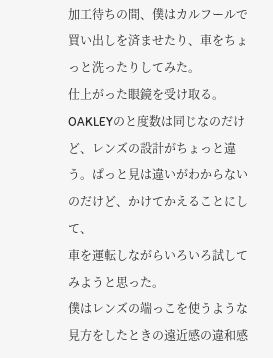加工待ちの間、僕はカルフールで買い出しを済ませたり、車をちょっと洗ったりしてみた。
仕上がった眼鏡を受け取る。
OAKLEYのと度数は同じなのだけど、レンズの設計がちょっと違う。ぱっと見は違いがわからないのだけど、かけてかえることにして、
車を運転しながらいろいろ試してみようと思った。
僕はレンズの端っこを使うような見方をしたときの遠近感の違和感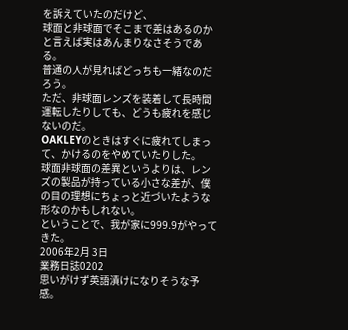を訴えていたのだけど、
球面と非球面でそこまで差はあるのかと言えば実はあんまりなさそうである。
普通の人が見ればどっちも一緒なのだろう。
ただ、非球面レンズを装着して長時間運転したりしても、どうも疲れを感じないのだ。
OAKLEYのときはすぐに疲れてしまって、かけるのをやめていたりした。
球面非球面の差異というよりは、レンズの製品が持っている小さな差が、僕の目の理想にちょっと近づいたような形なのかもしれない。
ということで、我が家に999.9がやってきた。
2006年2月 3日
業務日誌0202
思いがけず英語漬けになりそうな予感。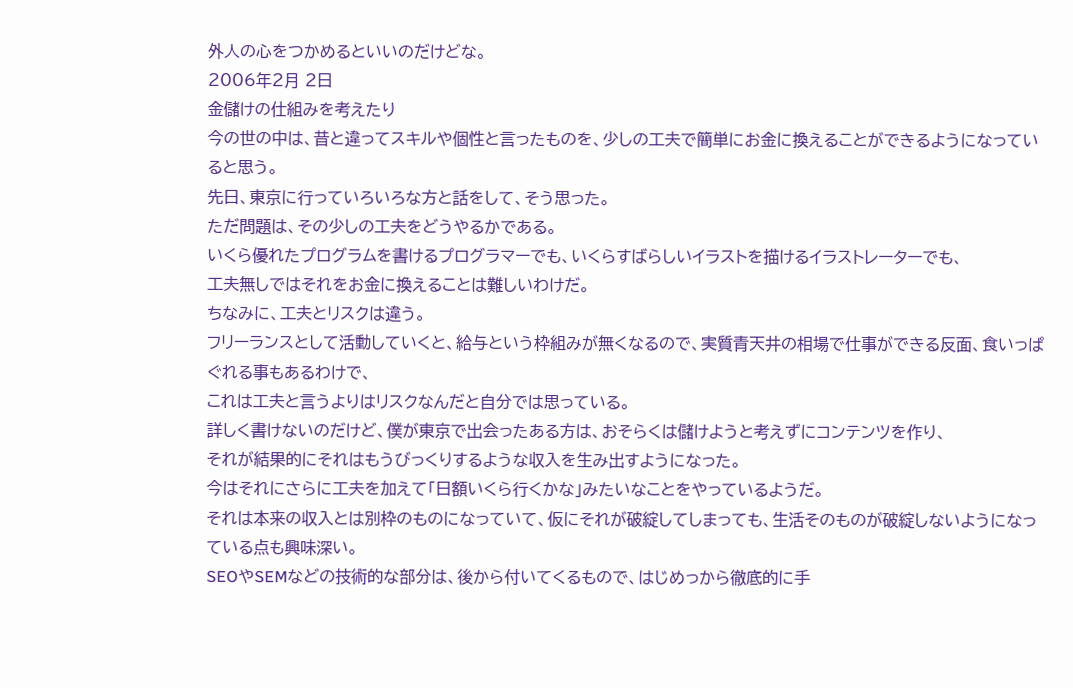外人の心をつかめるといいのだけどな。
2006年2月 2日
金儲けの仕組みを考えたり
今の世の中は、昔と違ってスキルや個性と言ったものを、少しの工夫で簡単にお金に換えることができるようになっていると思う。
先日、東京に行っていろいろな方と話をして、そう思った。
ただ問題は、その少しの工夫をどうやるかである。
いくら優れたプログラムを書けるプログラマーでも、いくらすばらしいイラストを描けるイラストレーターでも、
工夫無しではそれをお金に換えることは難しいわけだ。
ちなみに、工夫とリスクは違う。
フリーランスとして活動していくと、給与という枠組みが無くなるので、実質青天井の相場で仕事ができる反面、食いっぱぐれる事もあるわけで、
これは工夫と言うよりはリスクなんだと自分では思っている。
詳しく書けないのだけど、僕が東京で出会ったある方は、おそらくは儲けようと考えずにコンテンツを作り、
それが結果的にそれはもうびっくりするような収入を生み出すようになった。
今はそれにさらに工夫を加えて「日額いくら行くかな」みたいなことをやっているようだ。
それは本来の収入とは別枠のものになっていて、仮にそれが破綻してしまっても、生活そのものが破綻しないようになっている点も興味深い。
SEOやSEMなどの技術的な部分は、後から付いてくるもので、はじめっから徹底的に手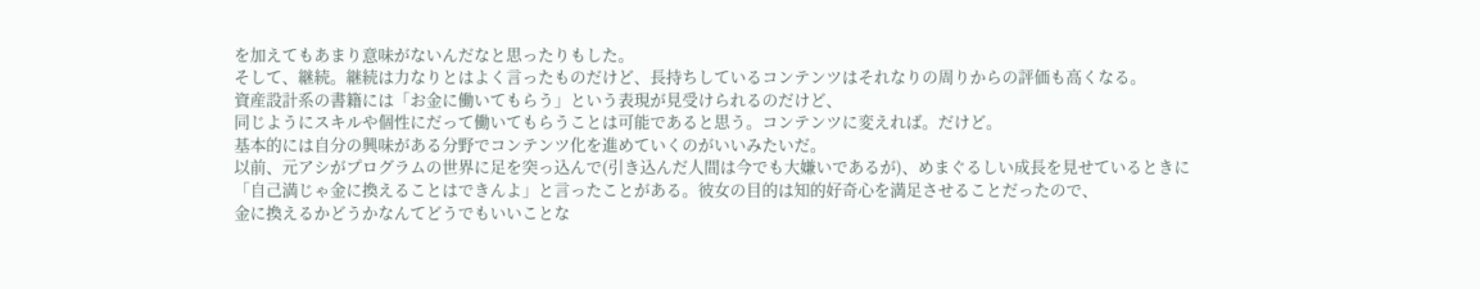を加えてもあまり意味がないんだなと思ったりもした。
そして、継続。継続は力なりとはよく言ったものだけど、長持ちしているコンテンツはそれなりの周りからの評価も高くなる。
資産設計系の書籍には「お金に働いてもらう」という表現が見受けられるのだけど、
同じようにスキルや個性にだって働いてもらうことは可能であると思う。コンテンツに変えれば。だけど。
基本的には自分の興味がある分野でコンテンツ化を進めていくのがいいみたいだ。
以前、元アシがプログラムの世界に足を突っ込んで(引き込んだ人間は今でも大嫌いであるが)、めまぐるしい成長を見せているときに
「自己満じゃ金に換えることはできんよ」と言ったことがある。彼女の目的は知的好奇心を満足させることだったので、
金に換えるかどうかなんてどうでもいいことな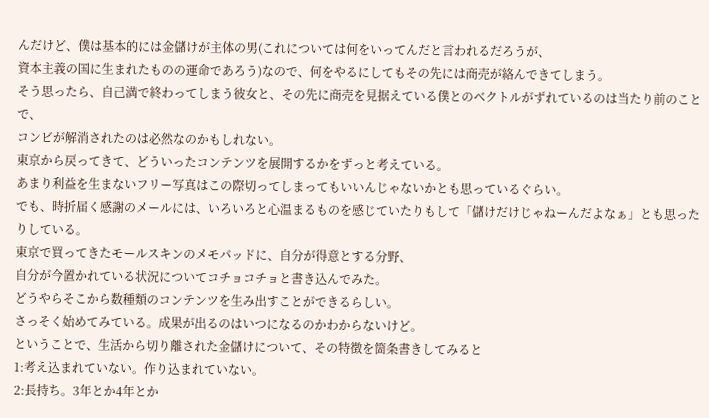んだけど、僕は基本的には金儲けが主体の男(これについては何をいってんだと言われるだろうが、
資本主義の国に生まれたものの運命であろう)なので、何をやるにしてもその先には商売が絡んできてしまう。
そう思ったら、自己満で終わってしまう彼女と、その先に商売を見据えている僕とのベクトルがずれているのは当たり前のことで、
コンビが解消されたのは必然なのかもしれない。
東京から戻ってきて、どういったコンテンツを展開するかをずっと考えている。
あまり利益を生まないフリー写真はこの際切ってしまってもいいんじゃないかとも思っているぐらい。
でも、時折届く感謝のメールには、いろいろと心温まるものを感じていたりもして「儲けだけじゃねーんだよなぁ」とも思ったりしている。
東京で買ってきたモールスキンのメモパッドに、自分が得意とする分野、
自分が今置かれている状況についてコチョコチョと書き込んでみた。
どうやらそこから数種類のコンテンツを生み出すことができるらしい。
さっそく始めてみている。成果が出るのはいつになるのかわからないけど。
ということで、生活から切り離された金儲けについて、その特徴を箇条書きしてみると
1:考え込まれていない。作り込まれていない。
2:長持ち。3年とか4年とか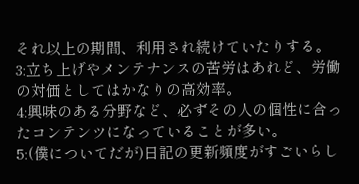それ以上の期間、利用され続けていたりする。
3:立ち上げやメンテナンスの苦労はあれど、労働の対価としてはかなりの高効率。
4:興味のある分野など、必ずその人の個性に合ったコンテンツになっていることが多い。
5:(僕についてだが)日記の更新頻度がすごいらし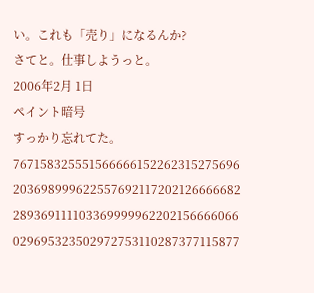い。これも「売り」になるんか?
さてと。仕事しようっと。
2006年2月 1日
ペイント暗号
すっかり忘れてた。
767158325551566666152262315275696
203698999622557692117202126666682
289369111103369999962202156666066
029695323502972753110287377115877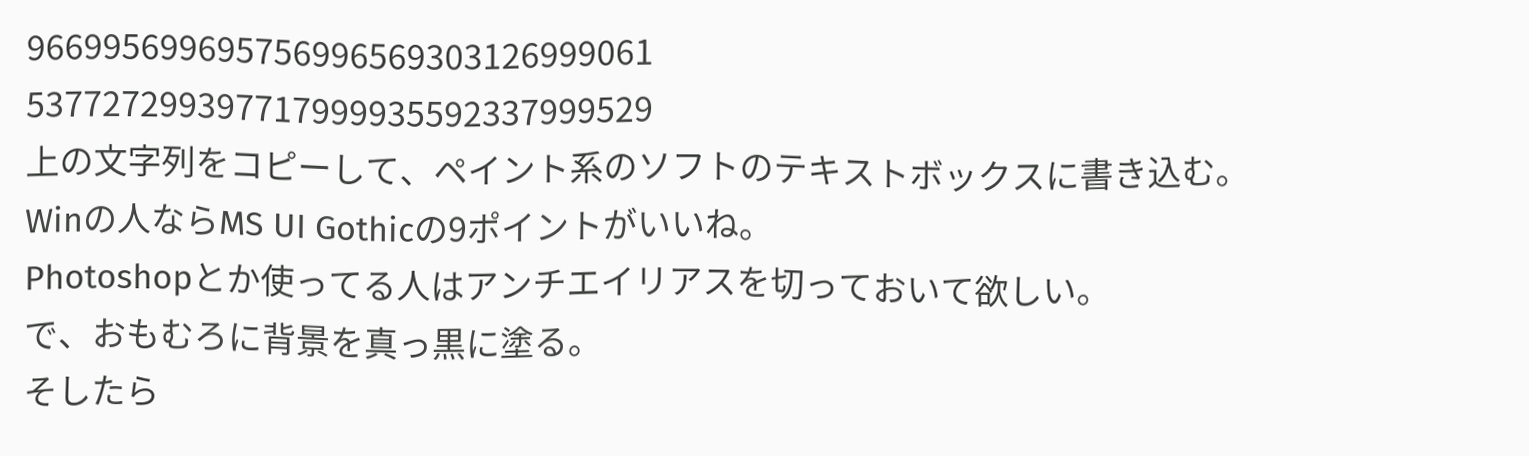966995699695756996569303126999061
537727299397717999935592337999529
上の文字列をコピーして、ペイント系のソフトのテキストボックスに書き込む。
Winの人ならMS UI Gothicの9ポイントがいいね。
Photoshopとか使ってる人はアンチエイリアスを切っておいて欲しい。
で、おもむろに背景を真っ黒に塗る。
そしたら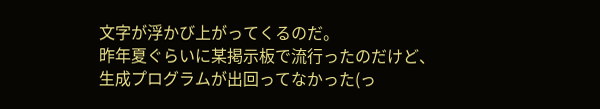文字が浮かび上がってくるのだ。
昨年夏ぐらいに某掲示板で流行ったのだけど、生成プログラムが出回ってなかった(っ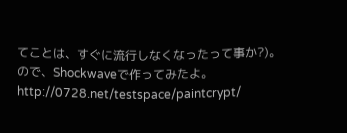てことは、すぐに流行しなくなったって事か?)。
ので、Shockwaveで作ってみたよ。
http://0728.net/testspace/paintcrypt/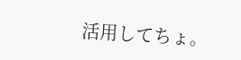活用してちょ。